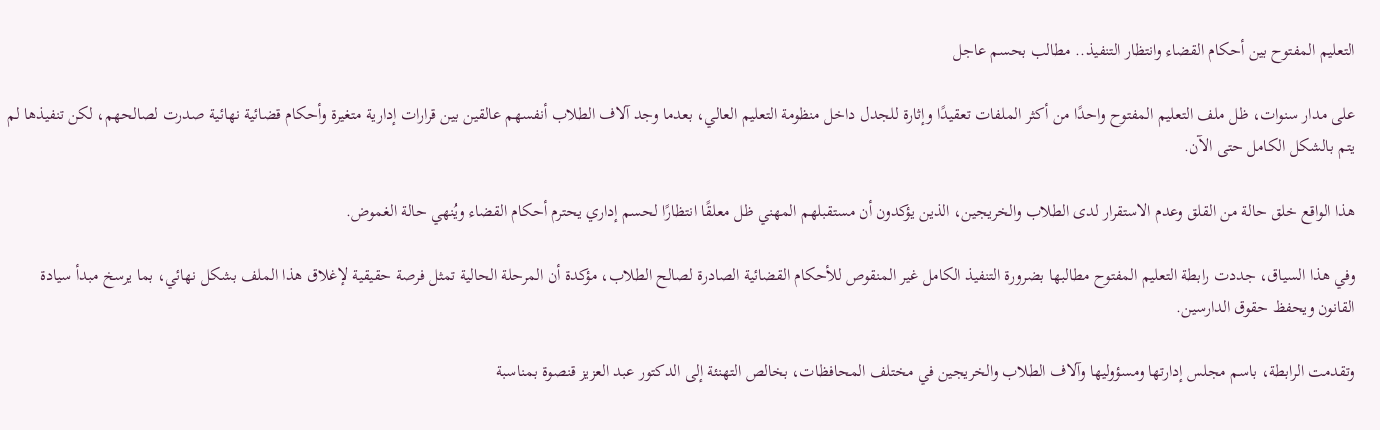التعليم المفتوح بين أحكام القضاء وانتظار التنفيذ.. مطالب بحسم عاجل

على مدار سنوات، ظل ملف التعليم المفتوح واحدًا من أكثر الملفات تعقيدًا وإثارة للجدل داخل منظومة التعليم العالي، بعدما وجد آلاف الطلاب أنفسهم عالقين بين قرارات إدارية متغيرة وأحكام قضائية نهائية صدرت لصالحهم، لكن تنفيذها لم يتم بالشكل الكامل حتى الآن.

هذا الواقع خلق حالة من القلق وعدم الاستقرار لدى الطلاب والخريجين، الذين يؤكدون أن مستقبلهم المهني ظل معلقًا انتظارًا لحسم إداري يحترم أحكام القضاء ويُنهي حالة الغموض.

وفي هذا السياق، جددت رابطة التعليم المفتوح مطالبها بضرورة التنفيذ الكامل غير المنقوص للأحكام القضائية الصادرة لصالح الطلاب، مؤكدة أن المرحلة الحالية تمثل فرصة حقيقية لإغلاق هذا الملف بشكل نهائي، بما يرسخ مبدأ سيادة القانون ويحفظ حقوق الدارسين.

وتقدمت الرابطة، باسم مجلس إدارتها ومسؤوليها وآلاف الطلاب والخريجين في مختلف المحافظات، بخالص التهنئة إلى الدكتور عبد العزيز قنصوة بمناسبة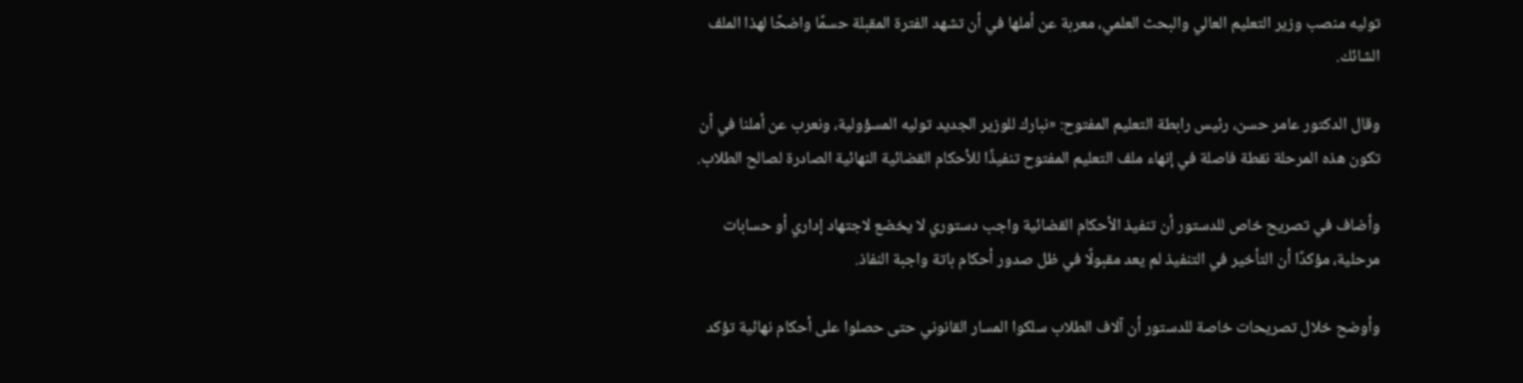توليه منصب وزير التعليم العالي والبحث العلمي، معربة عن أملها في أن تشهد الفترة المقبلة حسمًا واضحًا لهذا الملف الشائك.

وقال الدكتور عامر حسن، رئيس رابطة التعليم المفتوح: «نبارك للوزير الجديد توليه المسؤولية، ونعرب عن أملنا في أن تكون هذه المرحلة نقطة فاصلة في إنهاء ملف التعليم المفتوح تنفيذًا للأحكام القضائية النهائية الصادرة لصالح الطلاب.

وأضاف في تصريح خاص للدستور أن تنفيذ الأحكام القضائية واجب دستوري لا يخضع لاجتهاد إداري أو حسابات مرحلية، مؤكدًا أن التأخير في التنفيذ لم يعد مقبولًا في ظل صدور أحكام باتة واجبة النفاذ.

وأوضح خلال تصريحات خاصة للدستور أن آلاف الطلاب سلكوا المسار القانوني حتى حصلوا على أحكام نهائية تؤكد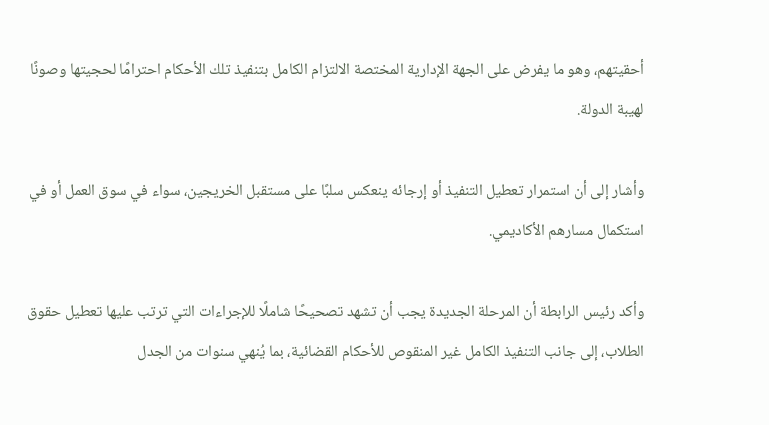أحقيتهم، وهو ما يفرض على الجهة الإدارية المختصة الالتزام الكامل بتنفيذ تلك الأحكام احترامًا لحجيتها وصونًا لهيبة الدولة.

وأشار إلى أن استمرار تعطيل التنفيذ أو إرجائه ينعكس سلبًا على مستقبل الخريجين، سواء في سوق العمل أو في استكمال مسارهم الأكاديمي.

وأكد رئيس الرابطة أن المرحلة الجديدة يجب أن تشهد تصحيحًا شاملًا للإجراءات التي ترتب عليها تعطيل حقوق الطلاب، إلى جانب التنفيذ الكامل غير المنقوص للأحكام القضائية، بما يُنهي سنوات من الجدل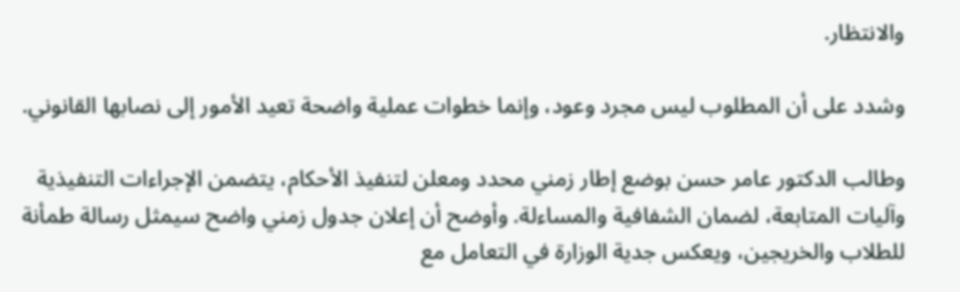والانتظار.

وشدد على أن المطلوب ليس مجرد وعود، وإنما خطوات عملية واضحة تعيد الأمور إلى نصابها القانوني.

وطالب الدكتور عامر حسن بوضع إطار زمني محدد ومعلن لتنفيذ الأحكام، يتضمن الإجراءات التنفيذية وآليات المتابعة، لضمان الشفافية والمساءلة. وأوضح أن إعلان جدول زمني واضح سيمثل رسالة طمأنة للطلاب والخريجين، ويعكس جدية الوزارة في التعامل مع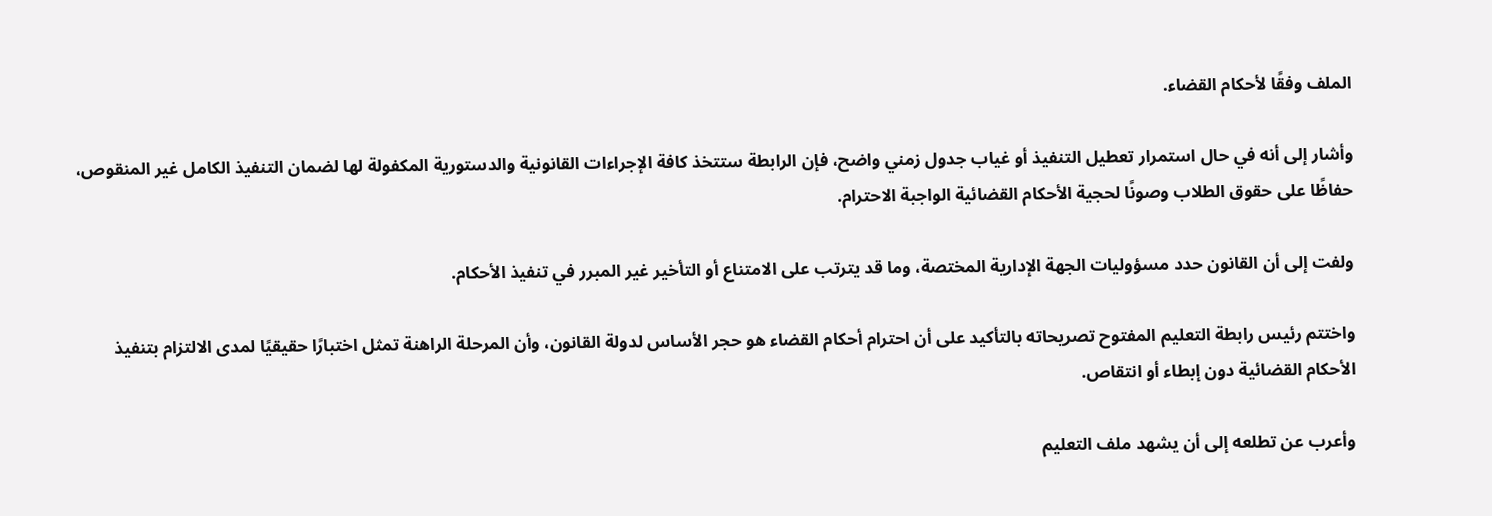الملف وفقًا لأحكام القضاء.

وأشار إلى أنه في حال استمرار تعطيل التنفيذ أو غياب جدول زمني واضح، فإن الرابطة ستتخذ كافة الإجراءات القانونية والدستورية المكفولة لها لضمان التنفيذ الكامل غير المنقوص، حفاظًا على حقوق الطلاب وصونًا لحجية الأحكام القضائية الواجبة الاحترام.

ولفت إلى أن القانون حدد مسؤوليات الجهة الإدارية المختصة، وما قد يترتب على الامتناع أو التأخير غير المبرر في تنفيذ الأحكام.

واختتم رئيس رابطة التعليم المفتوح تصريحاته بالتأكيد على أن احترام أحكام القضاء هو حجر الأساس لدولة القانون، وأن المرحلة الراهنة تمثل اختبارًا حقيقيًا لمدى الالتزام بتنفيذ الأحكام القضائية دون إبطاء أو انتقاص.

وأعرب عن تطلعه إلى أن يشهد ملف التعليم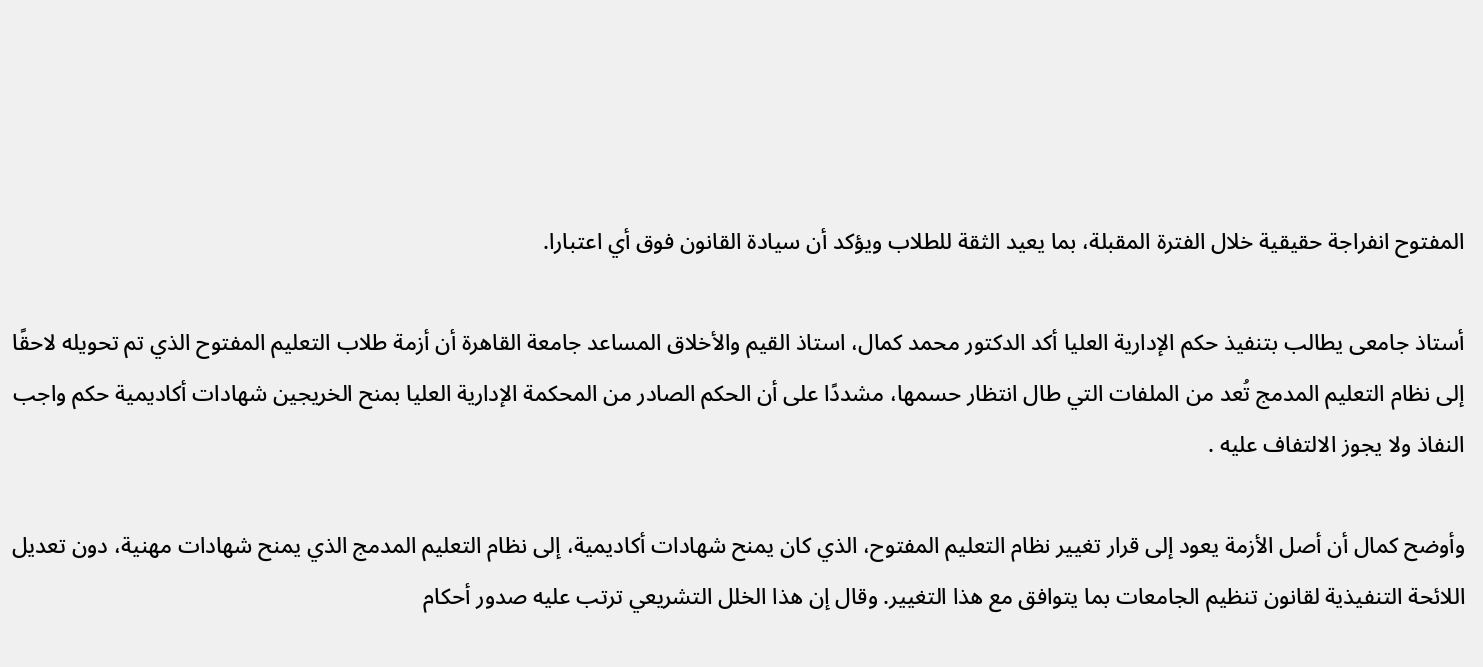المفتوح انفراجة حقيقية خلال الفترة المقبلة، بما يعيد الثقة للطلاب ويؤكد أن سيادة القانون فوق أي اعتبارا.

أستاذ جامعى يطالب بتنفيذ حكم الإدارية العليا أكد الدكتور محمد كمال، استاذ القيم والأخلاق المساعد جامعة القاهرة أن أزمة طلاب التعليم المفتوح الذي تم تحويله لاحقًا إلى نظام التعليم المدمج تُعد من الملفات التي طال انتظار حسمها، مشددًا على أن الحكم الصادر من المحكمة الإدارية العليا بمنح الخريجين شهادات أكاديمية حكم واجب النفاذ ولا يجوز الالتفاف عليه .

وأوضح كمال أن أصل الأزمة يعود إلى قرار تغيير نظام التعليم المفتوح، الذي كان يمنح شهادات أكاديمية، إلى نظام التعليم المدمج الذي يمنح شهادات مهنية، دون تعديل اللائحة التنفيذية لقانون تنظيم الجامعات بما يتوافق مع هذا التغيير. وقال إن هذا الخلل التشريعي ترتب عليه صدور أحكام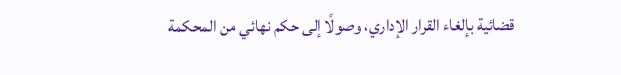قضائية بإلغاء القرار الإداري، وصولًا إلى حكم نهائي من المحكمة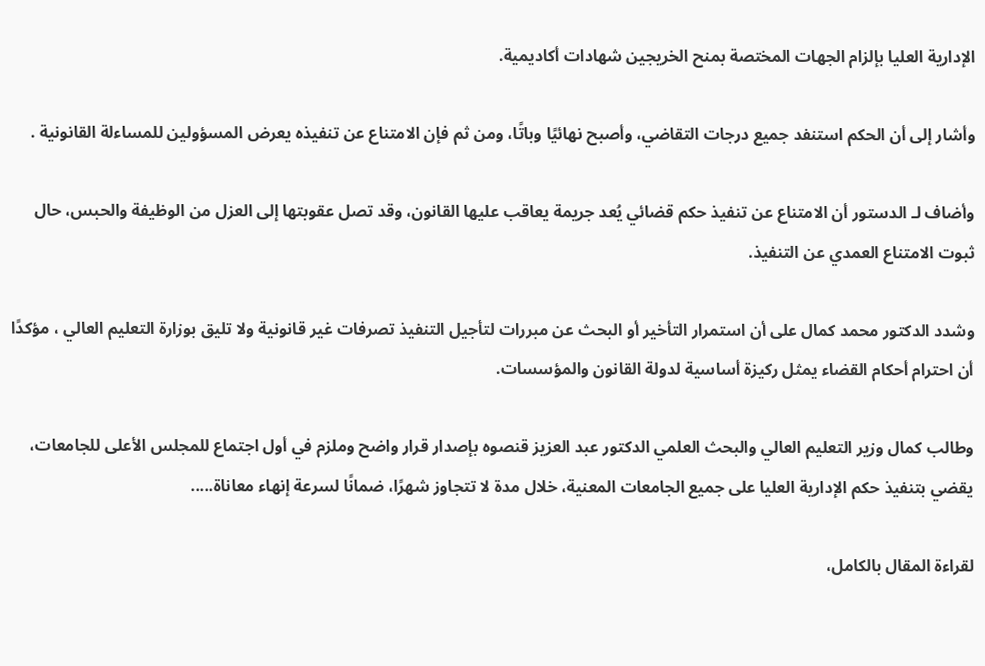الإدارية العليا بإلزام الجهات المختصة بمنح الخريجين شهادات أكاديمية.

وأشار إلى أن الحكم استنفد جميع درجات التقاضي، وأصبح نهائيًا وباتًا، ومن ثم فإن الامتناع عن تنفيذه يعرض المسؤولين للمساءلة القانونية .

وأضاف لـ الدستور أن الامتناع عن تنفيذ حكم قضائي يُعد جريمة يعاقب عليها القانون، وقد تصل عقوبتها إلى العزل من الوظيفة والحبس، حال ثبوت الامتناع العمدي عن التنفيذ.

وشدد الدكتور محمد كمال على أن استمرار التأخير أو البحث عن مبررات لتأجيل التنفيذ تصرفات غير قانونية ولا تليق بوزارة التعليم العالي ، مؤكدًا أن احترام أحكام القضاء يمثل ركيزة أساسية لدولة القانون والمؤسسات.

وطالب كمال وزير التعليم العالي والبحث العلمي الدكتور عبد العزيز قنصوه بإصدار قرار واضح وملزم في أول اجتماع للمجلس الأعلى للجامعات، يقضي بتنفيذ حكم الإدارية العليا على جميع الجامعات المعنية، خلال مدة لا تتجاوز شهرًا، ضمانًا لسرعة إنهاء معاناة.....

لقراءة المقال بالكامل،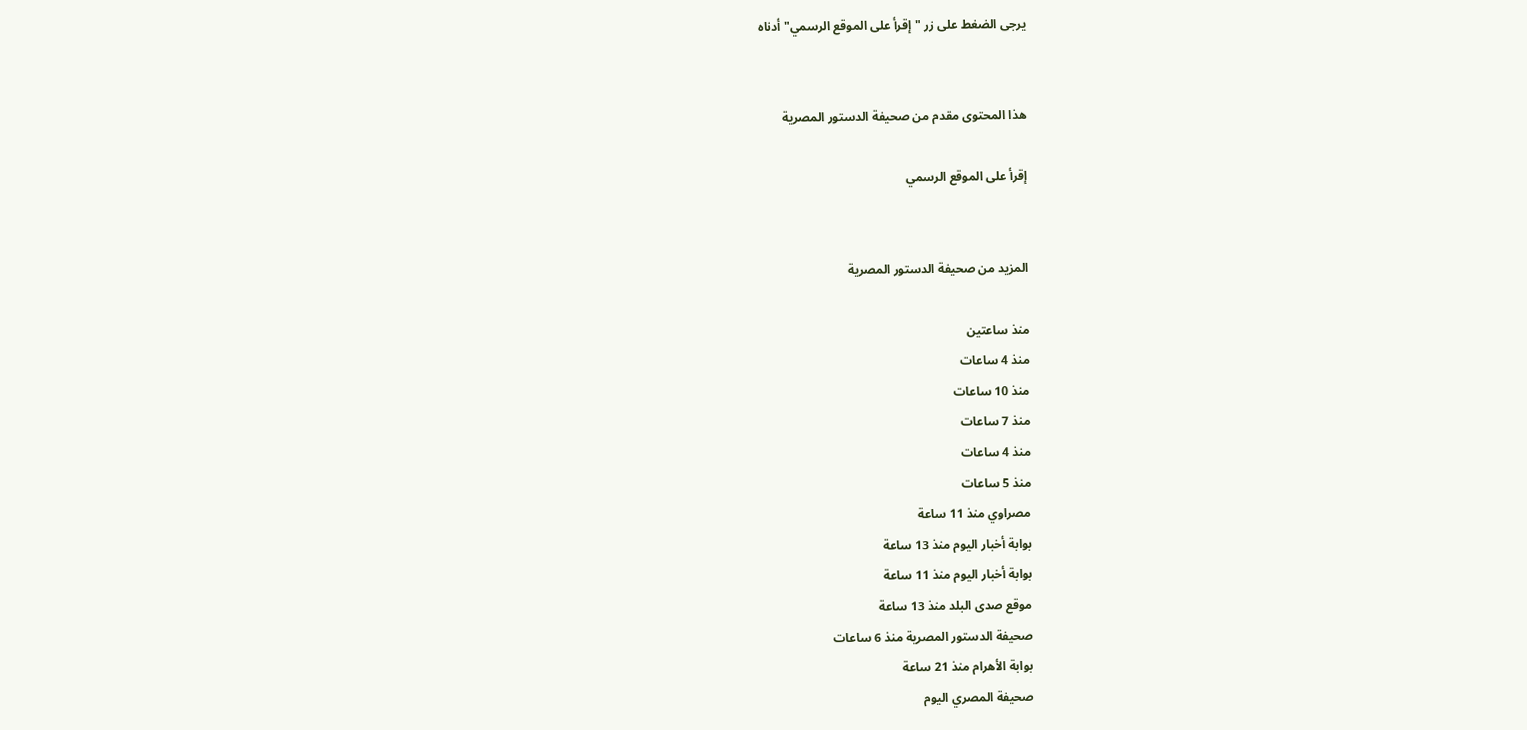يرجى الضغط على زر "إقرأ على الموقع الرسمي" أدناه


هذا المحتوى مقدم من صحيفة الدستور المصرية

إقرأ على الموقع الرسمي


المزيد من صحيفة الدستور المصرية

منذ ساعتين
منذ 4 ساعات
منذ 10 ساعات
منذ 7 ساعات
منذ 4 ساعات
منذ 5 ساعات
مصراوي منذ 11 ساعة
بوابة أخبار اليوم منذ 13 ساعة
بوابة أخبار اليوم منذ 11 ساعة
موقع صدى البلد منذ 13 ساعة
صحيفة الدستور المصرية منذ 6 ساعات
بوابة الأهرام منذ 21 ساعة
صحيفة المصري اليوم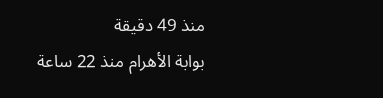منذ 49 دقيقة
بوابة الأهرام منذ 22 ساعة